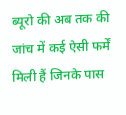ब्यूरो की अब तक की जांच में कई ऐसी फर्में मिली हैं जिनके पास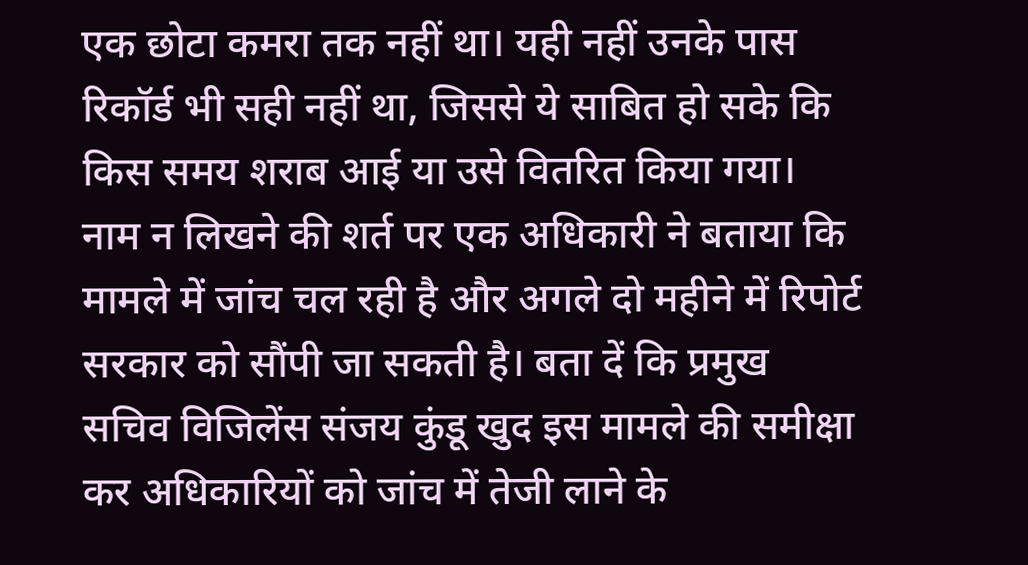एक छोटा कमरा तक नहीं था। यही नहीं उनके पास रिकॉर्ड भी सही नहीं था, जिससे ये साबित हो सके कि किस समय शराब आई या उसे वितरित किया गया।
नाम न लिखने की शर्त पर एक अधिकारी ने बताया कि मामले में जांच चल रही है और अगले दो महीने में रिपोर्ट सरकार को सौंपी जा सकती है। बता दें कि प्रमुख सचिव विजिलेंस संजय कुंडू खुद इस मामले की समीक्षा कर अधिकारियों को जांच में तेजी लाने के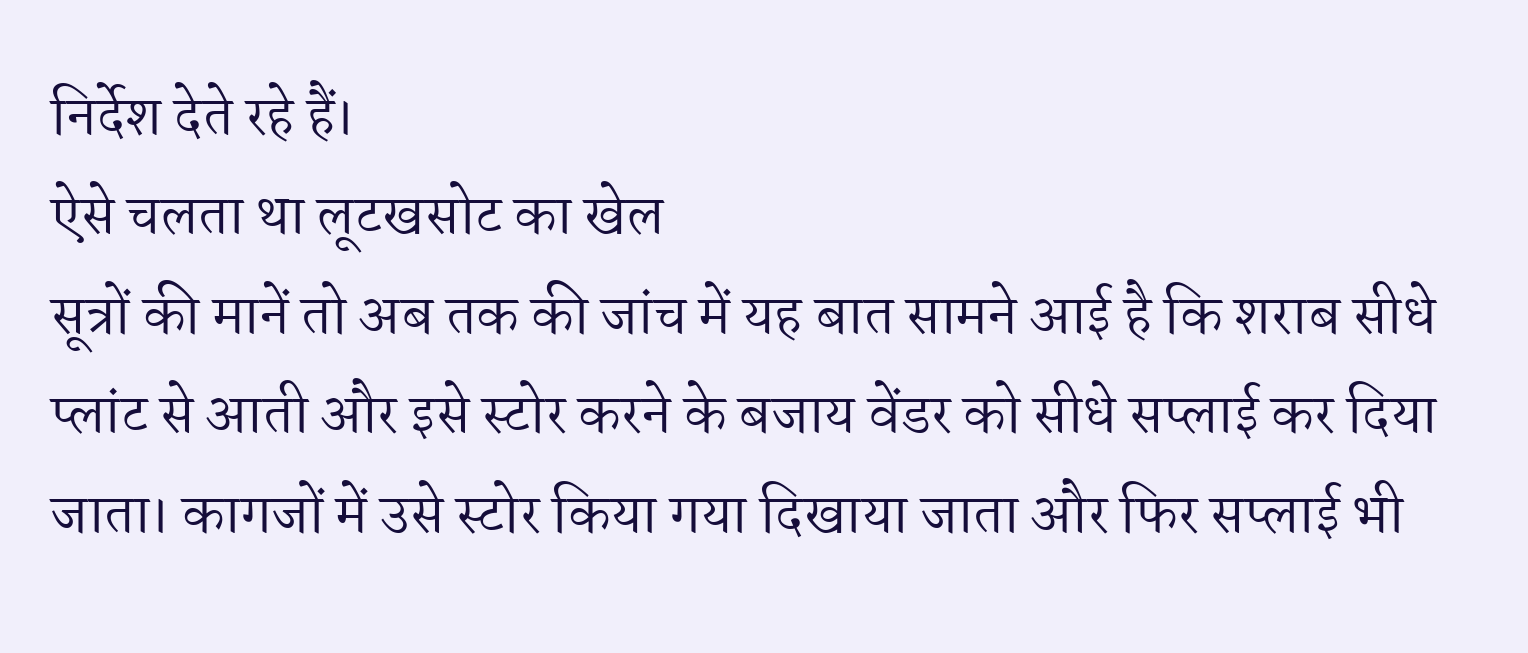निर्देश देते रहे हैं।
ऐसे चलता था लूटखसोट का खेल
सूत्रों की मानें तो अब तक की जांच में यह बात सामने आई है कि शराब सीधे प्लांट से आती और इसे स्टोर करने के बजाय वेंडर को सीधे सप्लाई कर दिया जाता। कागजों में उसे स्टोर किया गया दिखाया जाता और फिर सप्लाई भी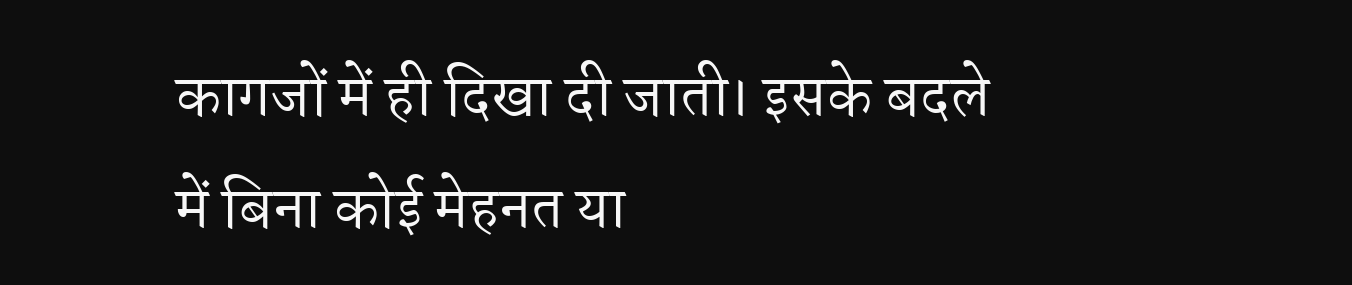कागजों में ही दिखा दी जाती। इसके बदले में बिना कोई मेहनत या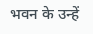भवन के उन्हें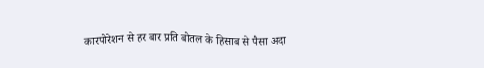कारपोरेशन से हर बार प्रति बोतल के हिसाब से पैसा अदा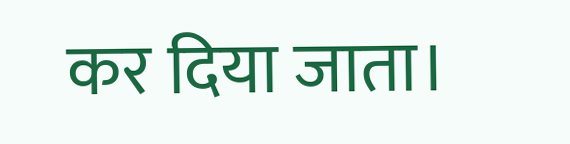कर दिया जाता।